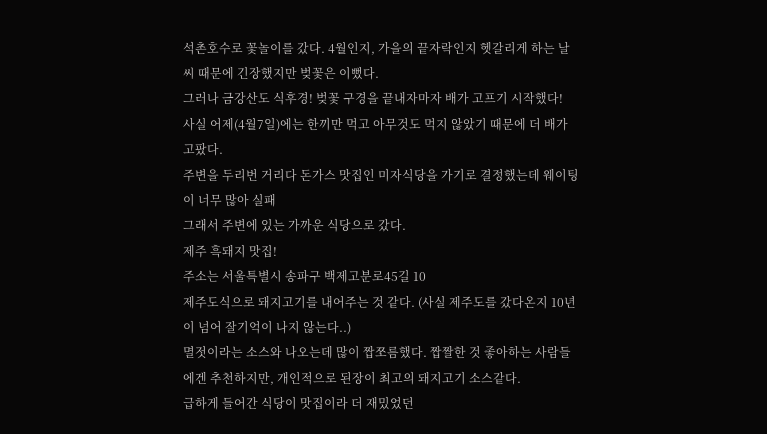석촌호수로 꽃놀이를 갔다. 4월인지, 가을의 끝자락인지 헷갈리게 하는 날씨 때문에 긴장했지만 벚꽃은 이뻤다.
그러나 금강산도 식후경! 벚꽃 구경을 끝내자마자 배가 고프기 시작했다!
사실 어제(4월7일)에는 한끼만 먹고 아무것도 먹지 않았기 때문에 더 배가 고팠다.
주변을 두리번 거리다 돈가스 맛집인 미자식당을 가기로 결정했는데 웨이팅이 너무 많아 실패
그래서 주변에 있는 가까운 식당으로 갔다.
제주 흑돼지 맛집!
주소는 서울특별시 송파구 백제고분로45길 10
제주도식으로 돼지고기를 내어주는 것 같다. (사실 제주도를 갔다온지 10년이 넘어 잘기억이 나지 않는다..)
멸젓이라는 소스와 나오는데 많이 짭쪼름했다. 짭짤한 것 좋아하는 사람들에겐 추천하지만, 개인적으로 된장이 최고의 돼지고기 소스같다.
급하게 들어간 식당이 맛집이라 더 재밌었던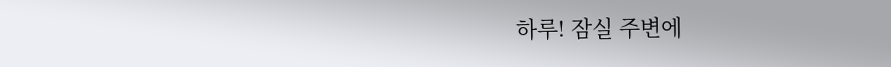하루! 잠실 주변에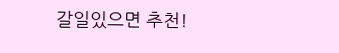갈일있으면 추천!